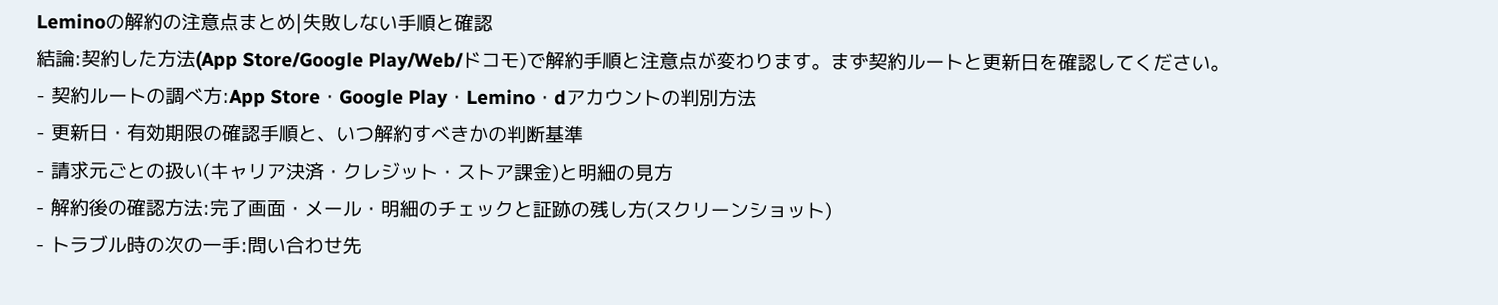Leminoの解約の注意点まとめ|失敗しない手順と確認
結論:契約した方法(App Store/Google Play/Web/ドコモ)で解約手順と注意点が変わります。まず契約ルートと更新日を確認してください。
- 契約ルートの調べ方:App Store・Google Play・Lemino・dアカウントの判別方法
- 更新日・有効期限の確認手順と、いつ解約すべきかの判断基準
- 請求元ごとの扱い(キャリア決済・クレジット・ストア課金)と明細の見方
- 解約後の確認方法:完了画面・メール・明細のチェックと証跡の残し方(スクリーンショット)
- トラブル時の次の一手:問い合わせ先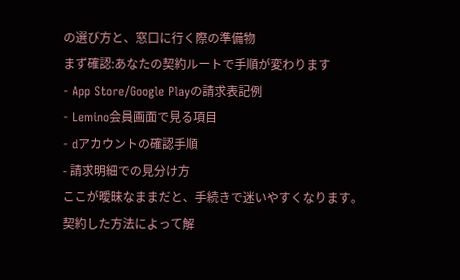の選び方と、窓口に行く際の準備物
まず確認:あなたの契約ルートで手順が変わります
- App Store/Google Playの請求表記例
- Lemino会員画面で見る項目
- dアカウントの確認手順
- 請求明細での見分け方
ここが曖昧なままだと、手続きで迷いやすくなります。
契約した方法によって解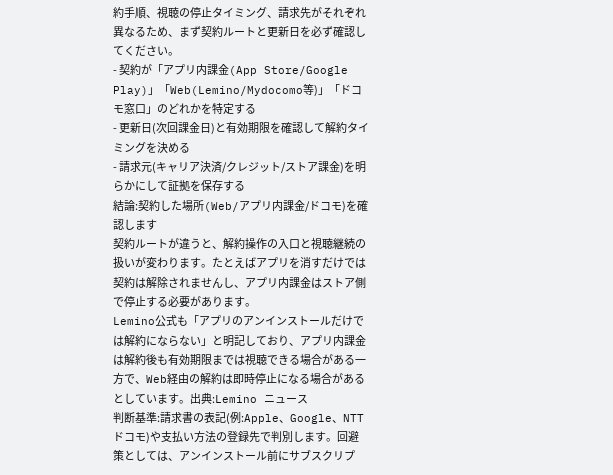約手順、視聴の停止タイミング、請求先がそれぞれ異なるため、まず契約ルートと更新日を必ず確認してください。
- 契約が「アプリ内課金(App Store/Google Play)」「Web(Lemino/Mydocomo等)」「ドコモ窓口」のどれかを特定する
- 更新日(次回課金日)と有効期限を確認して解約タイミングを決める
- 請求元(キャリア決済/クレジット/ストア課金)を明らかにして証拠を保存する
結論:契約した場所(Web/アプリ内課金/ドコモ)を確認します
契約ルートが違うと、解約操作の入口と視聴継続の扱いが変わります。たとえばアプリを消すだけでは契約は解除されませんし、アプリ内課金はストア側で停止する必要があります。
Lemino公式も「アプリのアンインストールだけでは解約にならない」と明記しており、アプリ内課金は解約後も有効期限までは視聴できる場合がある一方で、Web経由の解約は即時停止になる場合があるとしています。出典:Lemino ニュース
判断基準:請求書の表記(例:Apple、Google、NTTドコモ)や支払い方法の登録先で判別します。回避策としては、アンインストール前にサブスクリプ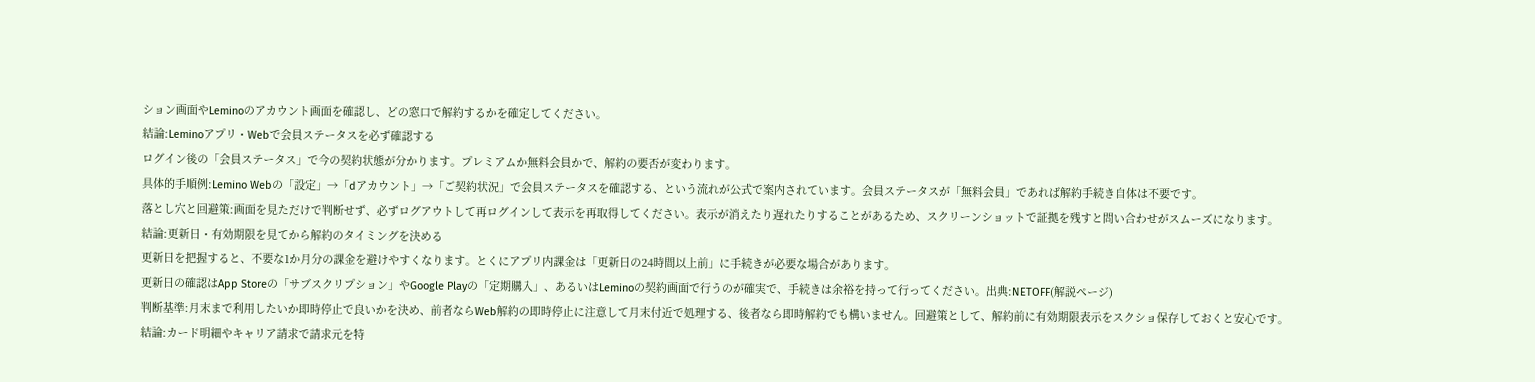ション画面やLeminoのアカウント画面を確認し、どの窓口で解約するかを確定してください。
結論:Leminoアプリ・Webで会員ステータスを必ず確認する
ログイン後の「会員ステータス」で今の契約状態が分かります。プレミアムか無料会員かで、解約の要否が変わります。
具体的手順例:Lemino Webの「設定」→「dアカウント」→「ご契約状況」で会員ステータスを確認する、という流れが公式で案内されています。会員ステータスが「無料会員」であれば解約手続き自体は不要です。
落とし穴と回避策:画面を見ただけで判断せず、必ずログアウトして再ログインして表示を再取得してください。表示が消えたり遅れたりすることがあるため、スクリーンショットで証拠を残すと問い合わせがスムーズになります。
結論:更新日・有効期限を見てから解約のタイミングを決める
更新日を把握すると、不要な1か月分の課金を避けやすくなります。とくにアプリ内課金は「更新日の24時間以上前」に手続きが必要な場合があります。
更新日の確認はApp Storeの「サブスクリプション」やGoogle Playの「定期購入」、あるいはLeminoの契約画面で行うのが確実で、手続きは余裕を持って行ってください。出典:NETOFF(解説ページ)
判断基準:月末まで利用したいか即時停止で良いかを決め、前者ならWeb解約の即時停止に注意して月末付近で処理する、後者なら即時解約でも構いません。回避策として、解約前に有効期限表示をスクショ保存しておくと安心です。
結論:カード明細やキャリア請求で請求元を特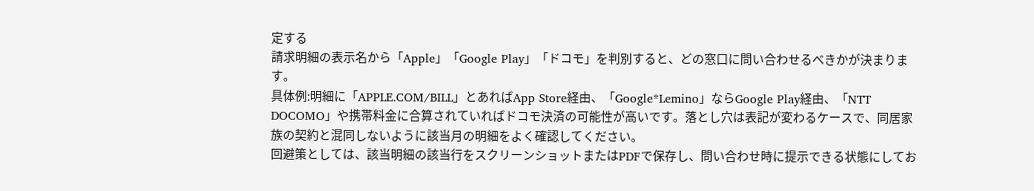定する
請求明細の表示名から「Apple」「Google Play」「ドコモ」を判別すると、どの窓口に問い合わせるべきかが決まります。
具体例:明細に「APPLE.COM/BILL」とあればApp Store経由、「Google*Lemino」ならGoogle Play経由、「NTT DOCOMO」や携帯料金に合算されていればドコモ決済の可能性が高いです。落とし穴は表記が変わるケースで、同居家族の契約と混同しないように該当月の明細をよく確認してください。
回避策としては、該当明細の該当行をスクリーンショットまたはPDFで保存し、問い合わせ時に提示できる状態にしてお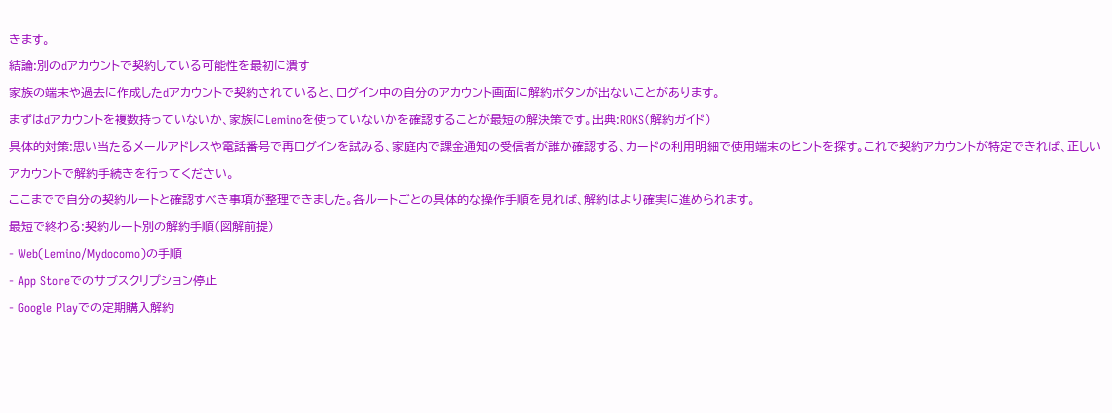きます。
結論:別のdアカウントで契約している可能性を最初に潰す
家族の端末や過去に作成したdアカウントで契約されていると、ログイン中の自分のアカウント画面に解約ボタンが出ないことがあります。
まずはdアカウントを複数持っていないか、家族にLeminoを使っていないかを確認することが最短の解決策です。出典:ROKS(解約ガイド)
具体的対策:思い当たるメールアドレスや電話番号で再ログインを試みる、家庭内で課金通知の受信者が誰か確認する、カードの利用明細で使用端末のヒントを探す。これで契約アカウントが特定できれば、正しいアカウントで解約手続きを行ってください。
ここまでで自分の契約ルートと確認すべき事項が整理できました。各ルートごとの具体的な操作手順を見れば、解約はより確実に進められます。
最短で終わる:契約ルート別の解約手順(図解前提)
- Web(Lemino/Mydocomo)の手順
- App Storeでのサブスクリプション停止
- Google Playでの定期購入解約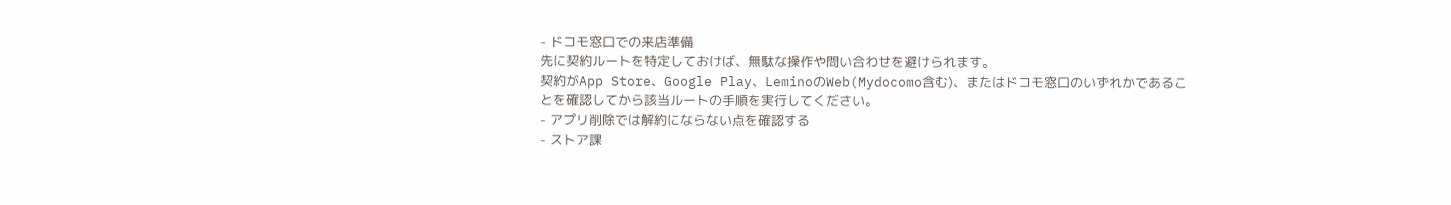- ドコモ窓口での来店準備
先に契約ルートを特定しておけば、無駄な操作や問い合わせを避けられます。
契約がApp Store、Google Play、LeminoのWeb(Mydocomo含む)、またはドコモ窓口のいずれかであることを確認してから該当ルートの手順を実行してください。
- アプリ削除では解約にならない点を確認する
- ストア課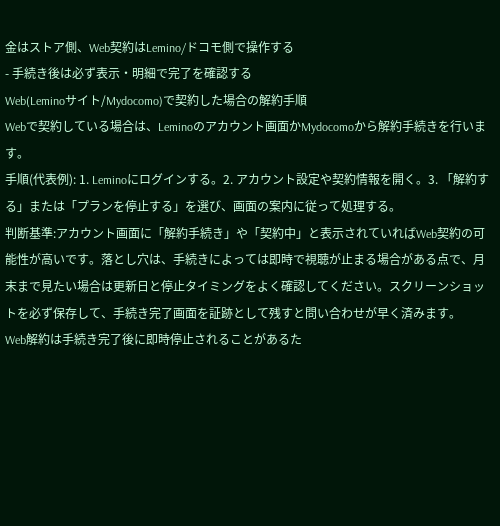金はストア側、Web契約はLemino/ドコモ側で操作する
- 手続き後は必ず表示・明細で完了を確認する
Web(Leminoサイト/Mydocomo)で契約した場合の解約手順
Webで契約している場合は、Leminoのアカウント画面かMydocomoから解約手続きを行います。
手順(代表例): 1. Leminoにログインする。2. アカウント設定や契約情報を開く。3. 「解約する」または「プランを停止する」を選び、画面の案内に従って処理する。
判断基準:アカウント画面に「解約手続き」や「契約中」と表示されていればWeb契約の可能性が高いです。落とし穴は、手続きによっては即時で視聴が止まる場合がある点で、月末まで見たい場合は更新日と停止タイミングをよく確認してください。スクリーンショットを必ず保存して、手続き完了画面を証跡として残すと問い合わせが早く済みます。
Web解約は手続き完了後に即時停止されることがあるた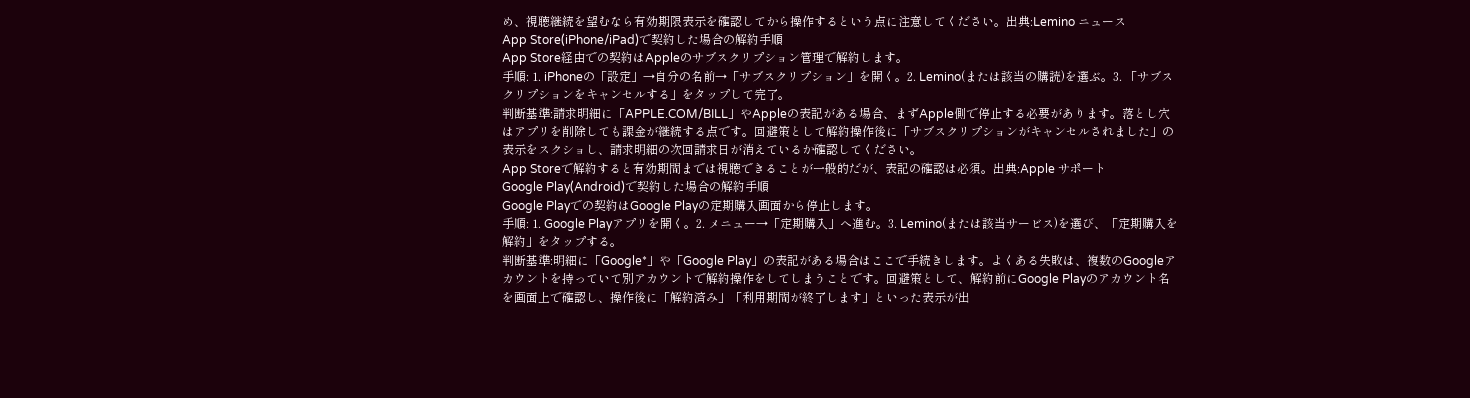め、視聴継続を望むなら有効期限表示を確認してから操作するという点に注意してください。出典:Lemino ニュース
App Store(iPhone/iPad)で契約した場合の解約手順
App Store経由での契約はAppleのサブスクリプション管理で解約します。
手順: 1. iPhoneの「設定」→自分の名前→「サブスクリプション」を開く。2. Lemino(または該当の購読)を選ぶ。3. 「サブスクリプションをキャンセルする」をタップして完了。
判断基準:請求明細に「APPLE.COM/BILL」やAppleの表記がある場合、まずApple側で停止する必要があります。落とし穴はアプリを削除しても課金が継続する点です。回避策として解約操作後に「サブスクリプションがキャンセルされました」の表示をスクショし、請求明細の次回請求日が消えているか確認してください。
App Storeで解約すると有効期間までは視聴できることが一般的だが、表記の確認は必須。出典:Apple サポート
Google Play(Android)で契約した場合の解約手順
Google Playでの契約はGoogle Playの定期購入画面から停止します。
手順: 1. Google Playアプリを開く。2. メニュー→「定期購入」へ進む。3. Lemino(または該当サービス)を選び、「定期購入を解約」をタップする。
判断基準:明細に「Google*」や「Google Play」の表記がある場合はここで手続きします。よくある失敗は、複数のGoogleアカウントを持っていて別アカウントで解約操作をしてしまうことです。回避策として、解約前にGoogle Playのアカウント名を画面上で確認し、操作後に「解約済み」「利用期間が終了します」といった表示が出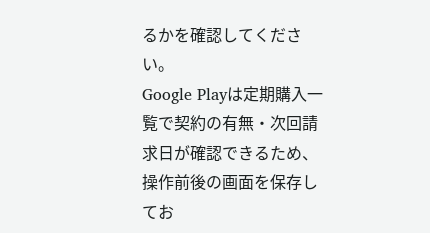るかを確認してください。
Google Playは定期購入一覧で契約の有無・次回請求日が確認できるため、操作前後の画面を保存してお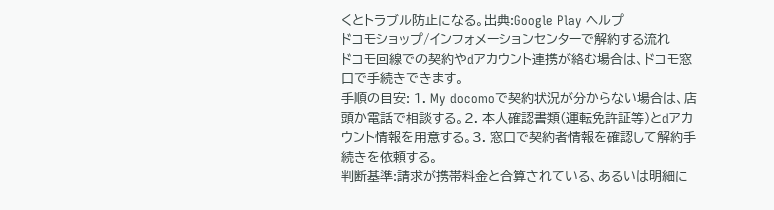くとトラブル防止になる。出典:Google Play ヘルプ
ドコモショップ/インフォメーションセンターで解約する流れ
ドコモ回線での契約やdアカウント連携が絡む場合は、ドコモ窓口で手続きできます。
手順の目安: 1. My docomoで契約状況が分からない場合は、店頭か電話で相談する。2. 本人確認書類(運転免許証等)とdアカウント情報を用意する。3. 窓口で契約者情報を確認して解約手続きを依頼する。
判断基準:請求が携帯料金と合算されている、あるいは明細に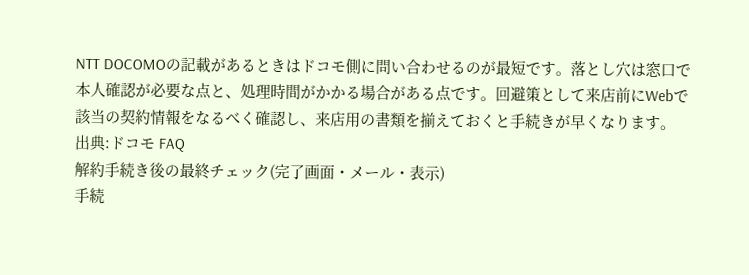NTT DOCOMOの記載があるときはドコモ側に問い合わせるのが最短です。落とし穴は窓口で本人確認が必要な点と、処理時間がかかる場合がある点です。回避策として来店前にWebで該当の契約情報をなるべく確認し、来店用の書類を揃えておくと手続きが早くなります。
出典:ドコモ FAQ
解約手続き後の最終チェック(完了画面・メール・表示)
手続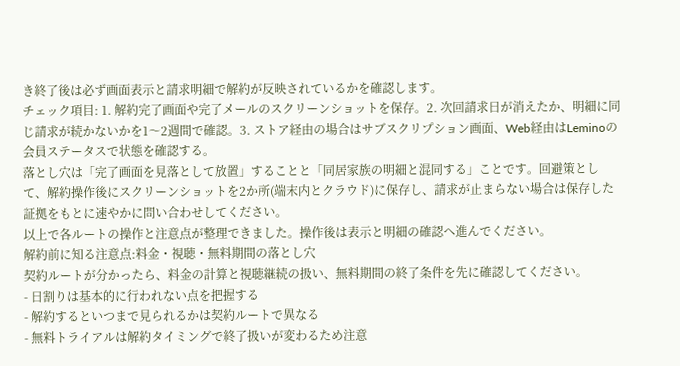き終了後は必ず画面表示と請求明細で解約が反映されているかを確認します。
チェック項目: 1. 解約完了画面や完了メールのスクリーンショットを保存。2. 次回請求日が消えたか、明細に同じ請求が続かないかを1〜2週間で確認。3. ストア経由の場合はサブスクリプション画面、Web経由はLeminoの会員ステータスで状態を確認する。
落とし穴は「完了画面を見落として放置」することと「同居家族の明細と混同する」ことです。回避策として、解約操作後にスクリーンショットを2か所(端末内とクラウド)に保存し、請求が止まらない場合は保存した証拠をもとに速やかに問い合わせしてください。
以上で各ルートの操作と注意点が整理できました。操作後は表示と明細の確認へ進んでください。
解約前に知る注意点:料金・視聴・無料期間の落とし穴
契約ルートが分かったら、料金の計算と視聴継続の扱い、無料期間の終了条件を先に確認してください。
- 日割りは基本的に行われない点を把握する
- 解約するといつまで見られるかは契約ルートで異なる
- 無料トライアルは解約タイミングで終了扱いが変わるため注意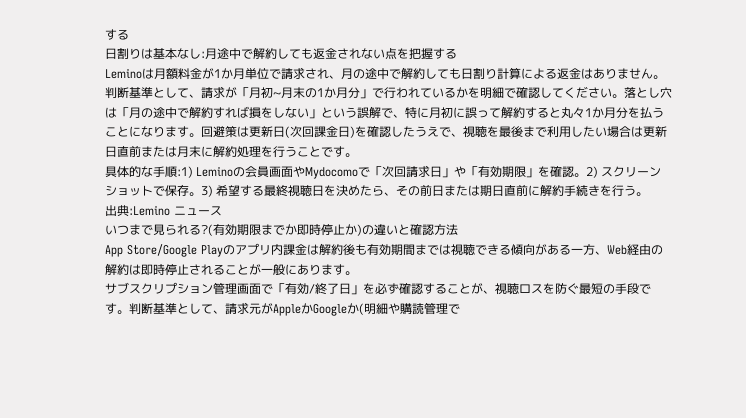する
日割りは基本なし:月途中で解約しても返金されない点を把握する
Leminoは月額料金が1か月単位で請求され、月の途中で解約しても日割り計算による返金はありません。
判断基準として、請求が「月初~月末の1か月分」で行われているかを明細で確認してください。落とし穴は「月の途中で解約すれば損をしない」という誤解で、特に月初に誤って解約すると丸々1か月分を払うことになります。回避策は更新日(次回課金日)を確認したうえで、視聴を最後まで利用したい場合は更新日直前または月末に解約処理を行うことです。
具体的な手順:1) Leminoの会員画面やMydocomoで「次回請求日」や「有効期限」を確認。2) スクリーンショットで保存。3) 希望する最終視聴日を決めたら、その前日または期日直前に解約手続きを行う。
出典:Lemino ニュース
いつまで見られる?(有効期限までか即時停止か)の違いと確認方法
App Store/Google Playのアプリ内課金は解約後も有効期間までは視聴できる傾向がある一方、Web経由の解約は即時停止されることが一般にあります。
サブスクリプション管理画面で「有効/終了日」を必ず確認することが、視聴ロスを防ぐ最短の手段です。判断基準として、請求元がAppleかGoogleか(明細や購読管理で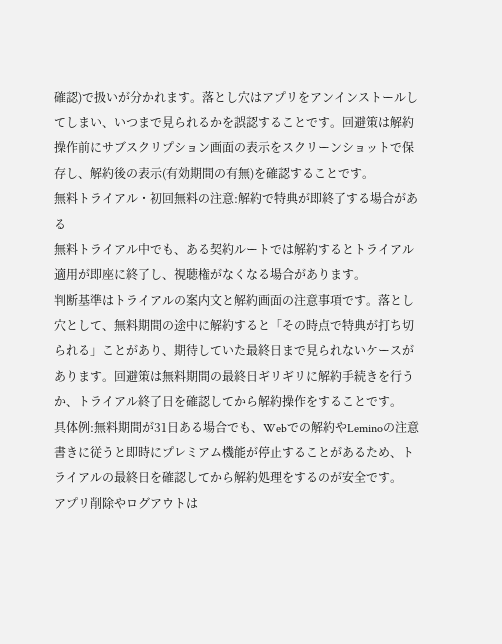確認)で扱いが分かれます。落とし穴はアプリをアンインストールしてしまい、いつまで見られるかを誤認することです。回避策は解約操作前にサブスクリプション画面の表示をスクリーンショットで保存し、解約後の表示(有効期間の有無)を確認することです。
無料トライアル・初回無料の注意:解約で特典が即終了する場合がある
無料トライアル中でも、ある契約ルートでは解約するとトライアル適用が即座に終了し、視聴権がなくなる場合があります。
判断基準はトライアルの案内文と解約画面の注意事項です。落とし穴として、無料期間の途中に解約すると「その時点で特典が打ち切られる」ことがあり、期待していた最終日まで見られないケースがあります。回避策は無料期間の最終日ギリギリに解約手続きを行うか、トライアル終了日を確認してから解約操作をすることです。
具体例:無料期間が31日ある場合でも、Webでの解約やLeminoの注意書きに従うと即時にプレミアム機能が停止することがあるため、トライアルの最終日を確認してから解約処理をするのが安全です。
アプリ削除やログアウトは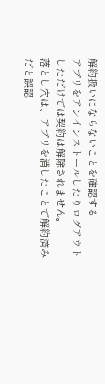解約扱いにならないことを確認する
アプリをアンインストールしたりログアウトしただけでは契約は解除されません。
落とし穴は、アプリを消したことで解約済みだと誤認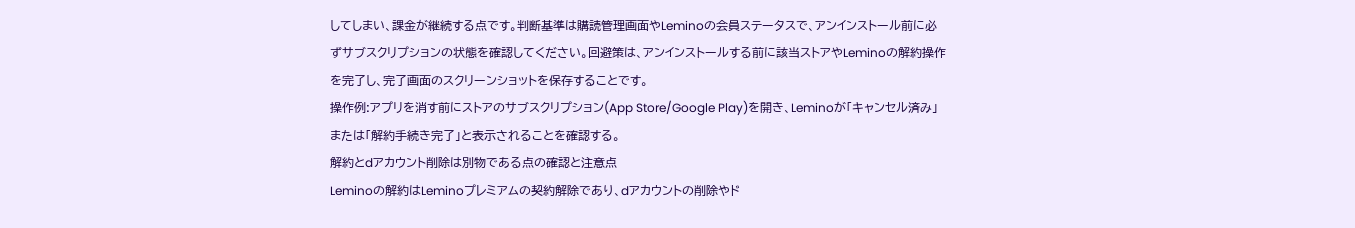してしまい、課金が継続する点です。判断基準は購読管理画面やLeminoの会員ステータスで、アンインストール前に必ずサブスクリプションの状態を確認してください。回避策は、アンインストールする前に該当ストアやLeminoの解約操作を完了し、完了画面のスクリーンショットを保存することです。
操作例:アプリを消す前にストアのサブスクリプション(App Store/Google Play)を開き、Leminoが「キャンセル済み」または「解約手続き完了」と表示されることを確認する。
解約とdアカウント削除は別物である点の確認と注意点
Leminoの解約はLeminoプレミアムの契約解除であり、dアカウントの削除やド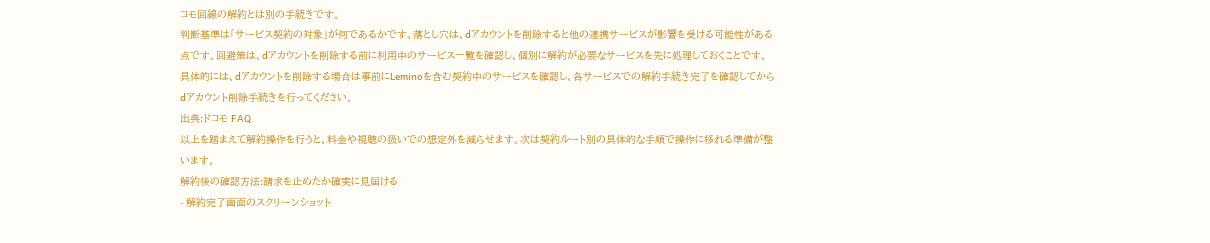コモ回線の解約とは別の手続きです。
判断基準は「サービス契約の対象」が何であるかです。落とし穴は、dアカウントを削除すると他の連携サービスが影響を受ける可能性がある点です。回避策は、dアカウントを削除する前に利用中のサービス一覧を確認し、個別に解約が必要なサービスを先に処理しておくことです。
具体的には、dアカウントを削除する場合は事前にLeminoを含む契約中のサービスを確認し、各サービスでの解約手続き完了を確認してからdアカウント削除手続きを行ってください。
出典:ドコモ FAQ
以上を踏まえて解約操作を行うと、料金や視聴の扱いでの想定外を減らせます。次は契約ルート別の具体的な手順で操作に移れる準備が整います。
解約後の確認方法:請求を止めたか確実に見届ける
- 解約完了画面のスクリーンショット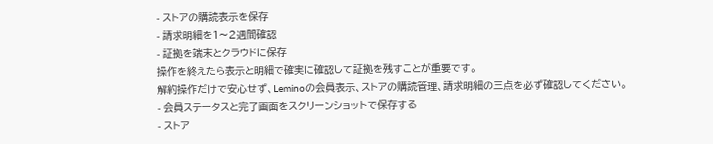- ストアの購読表示を保存
- 請求明細を1〜2週間確認
- 証拠を端末とクラウドに保存
操作を終えたら表示と明細で確実に確認して証拠を残すことが重要です。
解約操作だけで安心せず、Leminoの会員表示、ストアの購読管理、請求明細の三点を必ず確認してください。
- 会員ステータスと完了画面をスクリーンショットで保存する
- ストア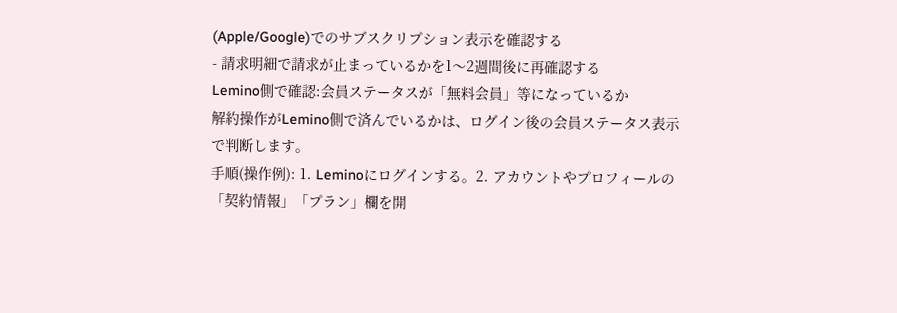(Apple/Google)でのサブスクリプション表示を確認する
- 請求明細で請求が止まっているかを1〜2週間後に再確認する
Lemino側で確認:会員ステータスが「無料会員」等になっているか
解約操作がLemino側で済んでいるかは、ログイン後の会員ステータス表示で判断します。
手順(操作例): 1. Leminoにログインする。2. アカウントやプロフィールの「契約情報」「プラン」欄を開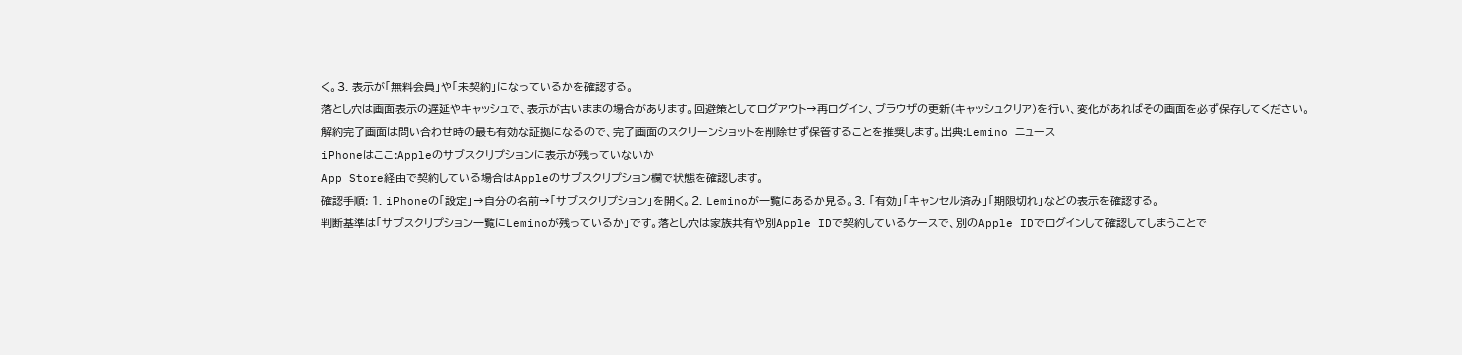く。3. 表示が「無料会員」や「未契約」になっているかを確認する。
落とし穴は画面表示の遅延やキャッシュで、表示が古いままの場合があります。回避策としてログアウト→再ログイン、ブラウザの更新(キャッシュクリア)を行い、変化があればその画面を必ず保存してください。
解約完了画面は問い合わせ時の最も有効な証拠になるので、完了画面のスクリーンショットを削除せず保管することを推奨します。出典:Lemino ニュース
iPhoneはここ:Appleのサブスクリプションに表示が残っていないか
App Store経由で契約している場合はAppleのサブスクリプション欄で状態を確認します。
確認手順: 1. iPhoneの「設定」→自分の名前→「サブスクリプション」を開く。2. Leminoが一覧にあるか見る。3. 「有効」「キャンセル済み」「期限切れ」などの表示を確認する。
判断基準は「サブスクリプション一覧にLeminoが残っているか」です。落とし穴は家族共有や別Apple IDで契約しているケースで、別のApple IDでログインして確認してしまうことで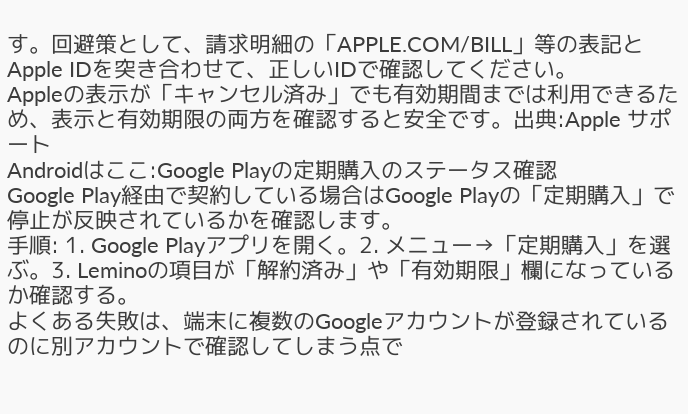す。回避策として、請求明細の「APPLE.COM/BILL」等の表記とApple IDを突き合わせて、正しいIDで確認してください。
Appleの表示が「キャンセル済み」でも有効期間までは利用できるため、表示と有効期限の両方を確認すると安全です。出典:Apple サポート
Androidはここ:Google Playの定期購入のステータス確認
Google Play経由で契約している場合はGoogle Playの「定期購入」で停止が反映されているかを確認します。
手順: 1. Google Playアプリを開く。2. メニュー→「定期購入」を選ぶ。3. Leminoの項目が「解約済み」や「有効期限」欄になっているか確認する。
よくある失敗は、端末に複数のGoogleアカウントが登録されているのに別アカウントで確認してしまう点で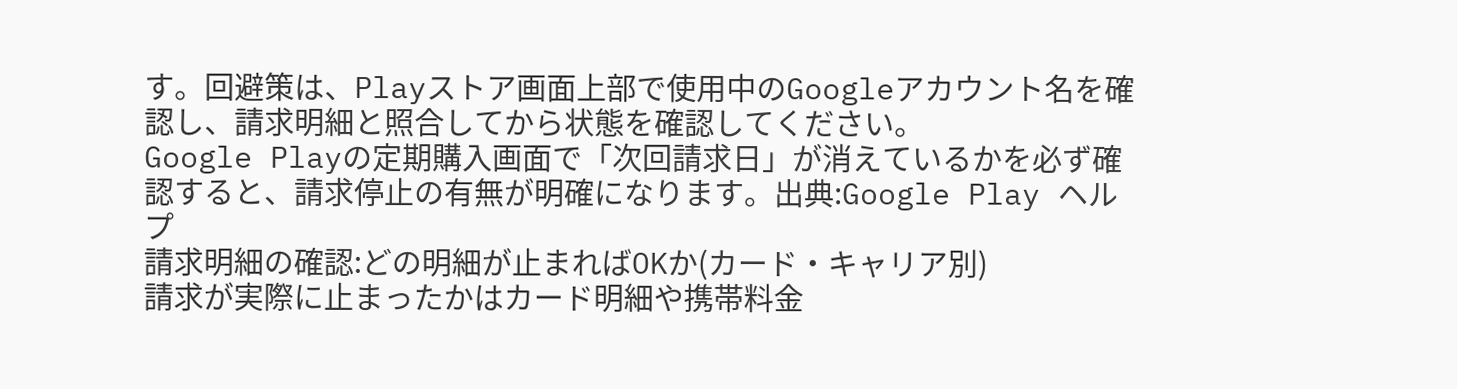す。回避策は、Playストア画面上部で使用中のGoogleアカウント名を確認し、請求明細と照合してから状態を確認してください。
Google Playの定期購入画面で「次回請求日」が消えているかを必ず確認すると、請求停止の有無が明確になります。出典:Google Play ヘルプ
請求明細の確認:どの明細が止まればOKか(カード・キャリア別)
請求が実際に止まったかはカード明細や携帯料金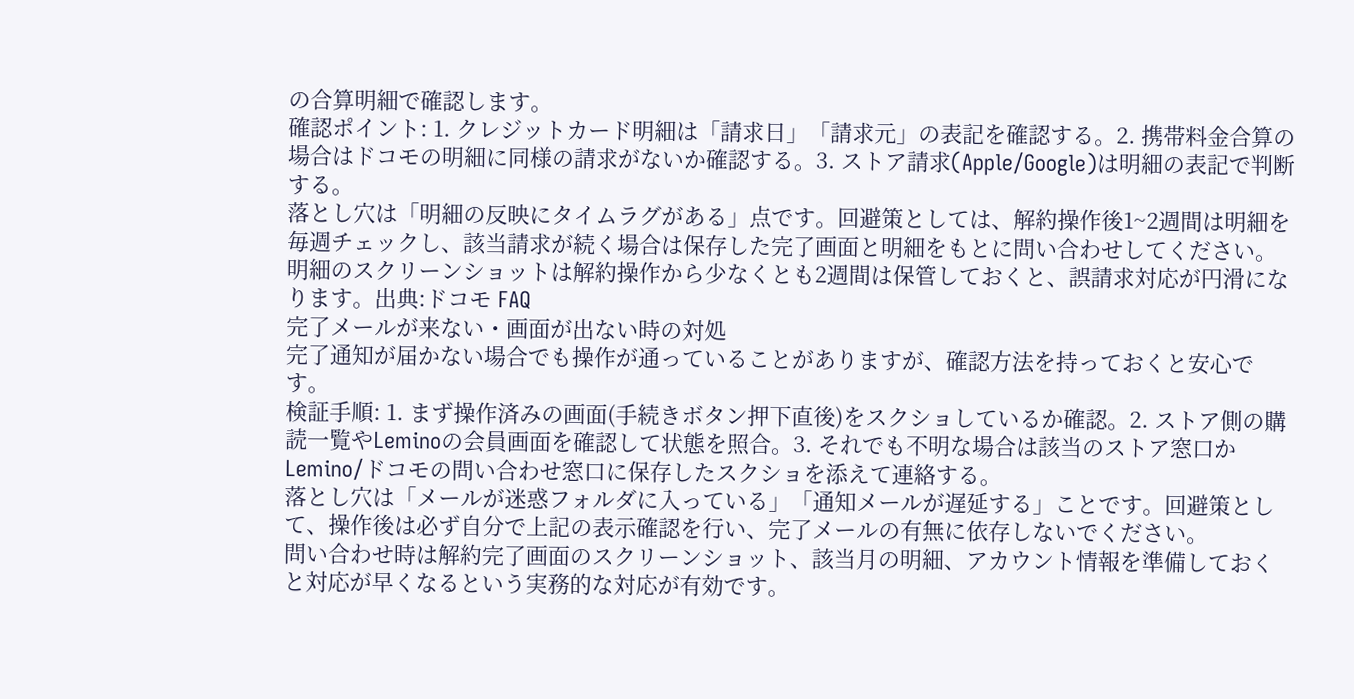の合算明細で確認します。
確認ポイント: 1. クレジットカード明細は「請求日」「請求元」の表記を確認する。2. 携帯料金合算の場合はドコモの明細に同様の請求がないか確認する。3. ストア請求(Apple/Google)は明細の表記で判断する。
落とし穴は「明細の反映にタイムラグがある」点です。回避策としては、解約操作後1~2週間は明細を毎週チェックし、該当請求が続く場合は保存した完了画面と明細をもとに問い合わせしてください。
明細のスクリーンショットは解約操作から少なくとも2週間は保管しておくと、誤請求対応が円滑になります。出典:ドコモ FAQ
完了メールが来ない・画面が出ない時の対処
完了通知が届かない場合でも操作が通っていることがありますが、確認方法を持っておくと安心です。
検証手順: 1. まず操作済みの画面(手続きボタン押下直後)をスクショしているか確認。2. ストア側の購読一覧やLeminoの会員画面を確認して状態を照合。3. それでも不明な場合は該当のストア窓口かLemino/ドコモの問い合わせ窓口に保存したスクショを添えて連絡する。
落とし穴は「メールが迷惑フォルダに入っている」「通知メールが遅延する」ことです。回避策として、操作後は必ず自分で上記の表示確認を行い、完了メールの有無に依存しないでください。
問い合わせ時は解約完了画面のスクリーンショット、該当月の明細、アカウント情報を準備しておくと対応が早くなるという実務的な対応が有効です。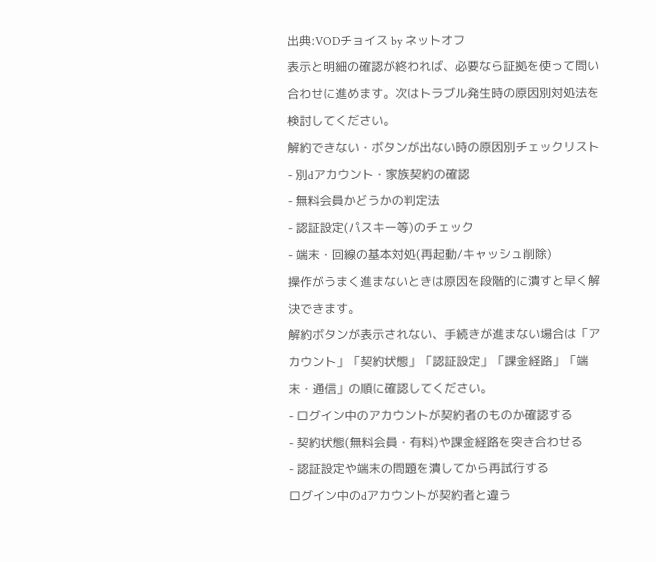出典:VODチョイス by ネットオフ
表示と明細の確認が終われば、必要なら証拠を使って問い合わせに進めます。次はトラブル発生時の原因別対処法を検討してください。
解約できない・ボタンが出ない時の原因別チェックリスト
- 別dアカウント・家族契約の確認
- 無料会員かどうかの判定法
- 認証設定(パスキー等)のチェック
- 端末・回線の基本対処(再起動/キャッシュ削除)
操作がうまく進まないときは原因を段階的に潰すと早く解決できます。
解約ボタンが表示されない、手続きが進まない場合は「アカウント」「契約状態」「認証設定」「課金経路」「端末・通信」の順に確認してください。
- ログイン中のアカウントが契約者のものか確認する
- 契約状態(無料会員・有料)や課金経路を突き合わせる
- 認証設定や端末の問題を潰してから再試行する
ログイン中のdアカウントが契約者と違う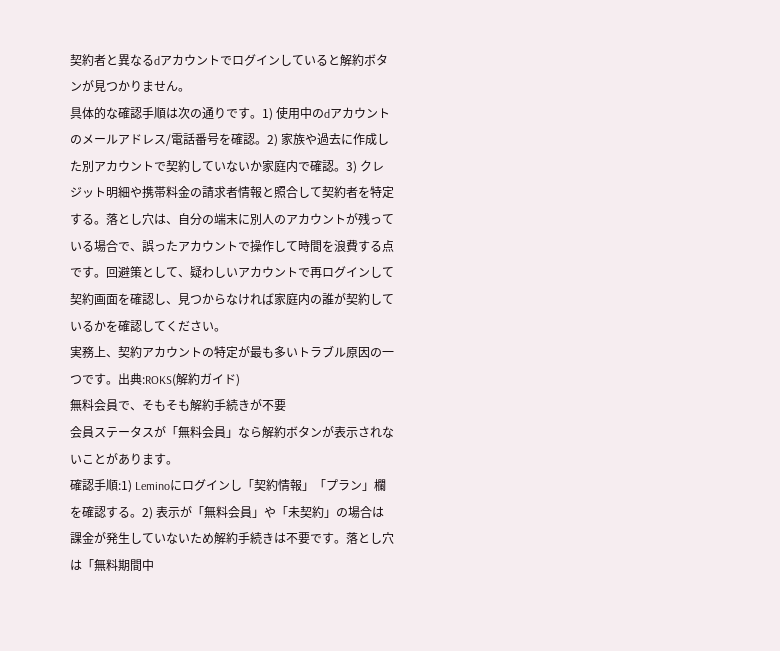契約者と異なるdアカウントでログインしていると解約ボタンが見つかりません。
具体的な確認手順は次の通りです。1) 使用中のdアカウントのメールアドレス/電話番号を確認。2) 家族や過去に作成した別アカウントで契約していないか家庭内で確認。3) クレジット明細や携帯料金の請求者情報と照合して契約者を特定する。落とし穴は、自分の端末に別人のアカウントが残っている場合で、誤ったアカウントで操作して時間を浪費する点です。回避策として、疑わしいアカウントで再ログインして契約画面を確認し、見つからなければ家庭内の誰が契約しているかを確認してください。
実務上、契約アカウントの特定が最も多いトラブル原因の一つです。出典:ROKS(解約ガイド)
無料会員で、そもそも解約手続きが不要
会員ステータスが「無料会員」なら解約ボタンが表示されないことがあります。
確認手順:1) Leminoにログインし「契約情報」「プラン」欄を確認する。2) 表示が「無料会員」や「未契約」の場合は課金が発生していないため解約手続きは不要です。落とし穴は「無料期間中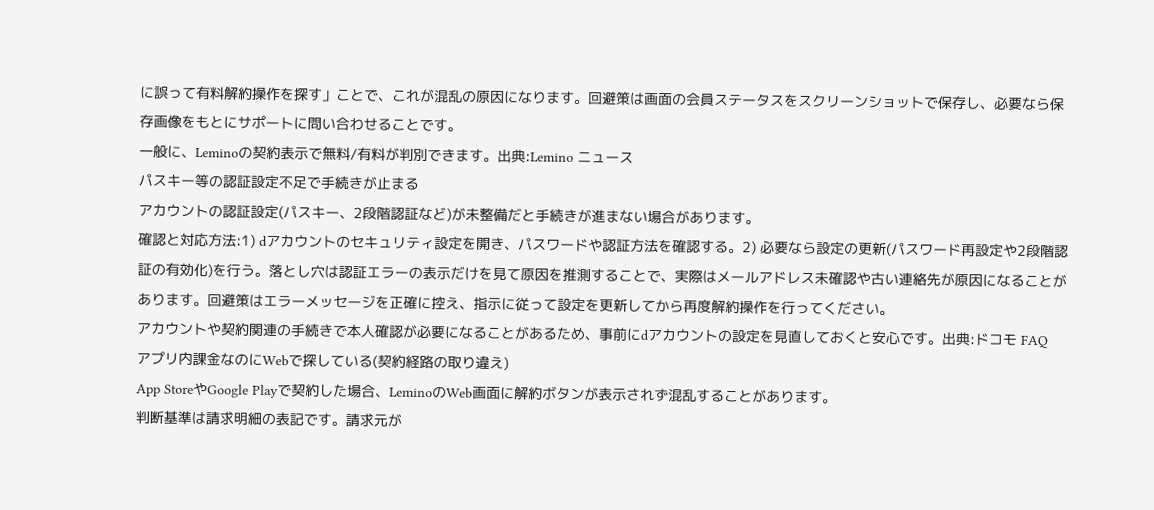に誤って有料解約操作を探す」ことで、これが混乱の原因になります。回避策は画面の会員ステータスをスクリーンショットで保存し、必要なら保存画像をもとにサポートに問い合わせることです。
一般に、Leminoの契約表示で無料/有料が判別できます。出典:Lemino ニュース
パスキー等の認証設定不足で手続きが止まる
アカウントの認証設定(パスキー、2段階認証など)が未整備だと手続きが進まない場合があります。
確認と対応方法:1) dアカウントのセキュリティ設定を開き、パスワードや認証方法を確認する。2) 必要なら設定の更新(パスワード再設定や2段階認証の有効化)を行う。落とし穴は認証エラーの表示だけを見て原因を推測することで、実際はメールアドレス未確認や古い連絡先が原因になることがあります。回避策はエラーメッセージを正確に控え、指示に従って設定を更新してから再度解約操作を行ってください。
アカウントや契約関連の手続きで本人確認が必要になることがあるため、事前にdアカウントの設定を見直しておくと安心です。出典:ドコモ FAQ
アプリ内課金なのにWebで探している(契約経路の取り違え)
App StoreやGoogle Playで契約した場合、LeminoのWeb画面に解約ボタンが表示されず混乱することがあります。
判断基準は請求明細の表記です。請求元が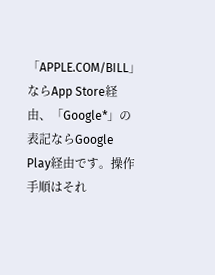「APPLE.COM/BILL」ならApp Store経由、「Google*」の表記ならGoogle Play経由です。操作手順はそれ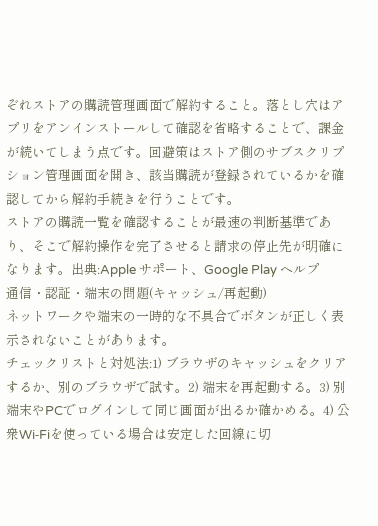ぞれストアの購読管理画面で解約すること。落とし穴はアプリをアンインストールして確認を省略することで、課金が続いてしまう点です。回避策はストア側のサブスクリプション管理画面を開き、該当購読が登録されているかを確認してから解約手続きを行うことです。
ストアの購読一覧を確認することが最速の判断基準であり、そこで解約操作を完了させると請求の停止先が明確になります。出典:Apple サポート、Google Play ヘルプ
通信・認証・端末の問題(キャッシュ/再起動)
ネットワークや端末の一時的な不具合でボタンが正しく表示されないことがあります。
チェックリストと対処法:1) ブラウザのキャッシュをクリアするか、別のブラウザで試す。2) 端末を再起動する。3) 別端末やPCでログインして同じ画面が出るか確かめる。4) 公衆Wi‑Fiを使っている場合は安定した回線に切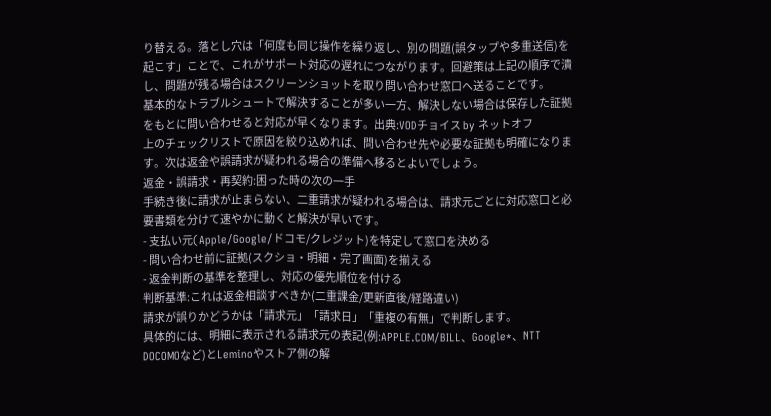り替える。落とし穴は「何度も同じ操作を繰り返し、別の問題(誤タップや多重送信)を起こす」ことで、これがサポート対応の遅れにつながります。回避策は上記の順序で潰し、問題が残る場合はスクリーンショットを取り問い合わせ窓口へ送ることです。
基本的なトラブルシュートで解決することが多い一方、解決しない場合は保存した証拠をもとに問い合わせると対応が早くなります。出典:VODチョイス by ネットオフ
上のチェックリストで原因を絞り込めれば、問い合わせ先や必要な証拠も明確になります。次は返金や誤請求が疑われる場合の準備へ移るとよいでしょう。
返金・誤請求・再契約:困った時の次の一手
手続き後に請求が止まらない、二重請求が疑われる場合は、請求元ごとに対応窓口と必要書類を分けて速やかに動くと解決が早いです。
- 支払い元(Apple/Google/ドコモ/クレジット)を特定して窓口を決める
- 問い合わせ前に証拠(スクショ・明細・完了画面)を揃える
- 返金判断の基準を整理し、対応の優先順位を付ける
判断基準:これは返金相談すべきか(二重課金/更新直後/経路違い)
請求が誤りかどうかは「請求元」「請求日」「重複の有無」で判断します。
具体的には、明細に表示される請求元の表記(例:APPLE.COM/BILL、Google*、NTT DOCOMOなど)とLeminoやストア側の解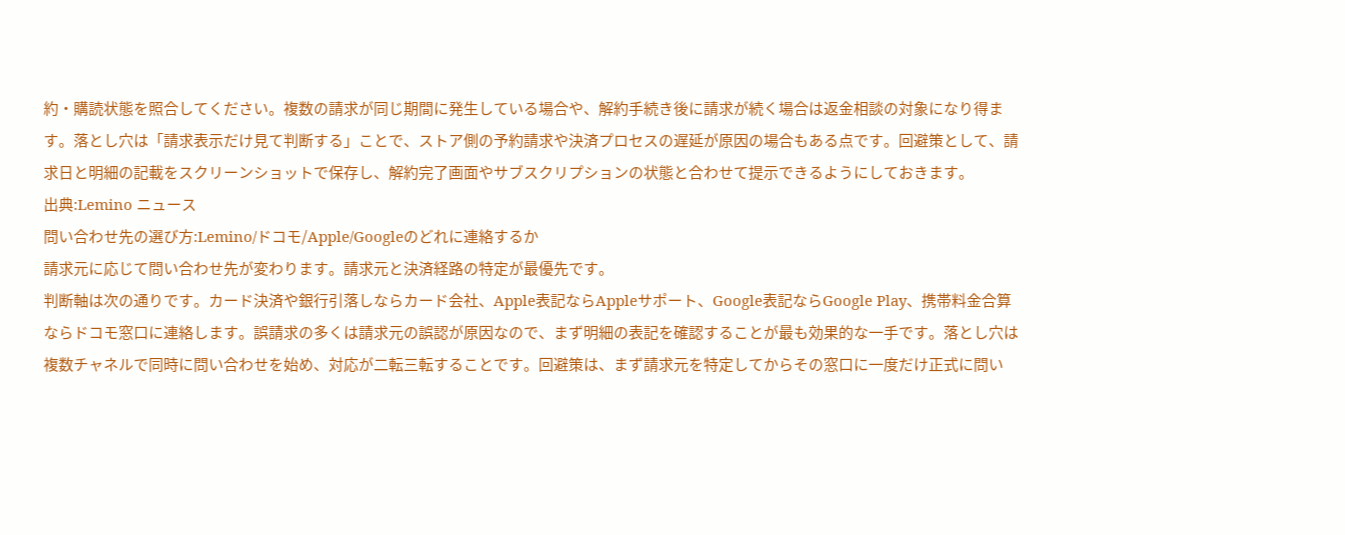約・購読状態を照合してください。複数の請求が同じ期間に発生している場合や、解約手続き後に請求が続く場合は返金相談の対象になり得ます。落とし穴は「請求表示だけ見て判断する」ことで、ストア側の予約請求や決済プロセスの遅延が原因の場合もある点です。回避策として、請求日と明細の記載をスクリーンショットで保存し、解約完了画面やサブスクリプションの状態と合わせて提示できるようにしておきます。
出典:Lemino ニュース
問い合わせ先の選び方:Lemino/ドコモ/Apple/Googleのどれに連絡するか
請求元に応じて問い合わせ先が変わります。請求元と決済経路の特定が最優先です。
判断軸は次の通りです。カード決済や銀行引落しならカード会社、Apple表記ならAppleサポート、Google表記ならGoogle Play、携帯料金合算ならドコモ窓口に連絡します。誤請求の多くは請求元の誤認が原因なので、まず明細の表記を確認することが最も効果的な一手です。落とし穴は複数チャネルで同時に問い合わせを始め、対応が二転三転することです。回避策は、まず請求元を特定してからその窓口に一度だけ正式に問い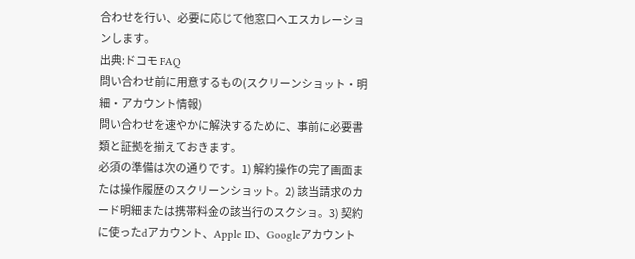合わせを行い、必要に応じて他窓口へエスカレーションします。
出典:ドコモ FAQ
問い合わせ前に用意するもの(スクリーンショット・明細・アカウント情報)
問い合わせを速やかに解決するために、事前に必要書類と証拠を揃えておきます。
必須の準備は次の通りです。1) 解約操作の完了画面または操作履歴のスクリーンショット。2) 該当請求のカード明細または携帯料金の該当行のスクショ。3) 契約に使ったdアカウント、Apple ID、Googleアカウント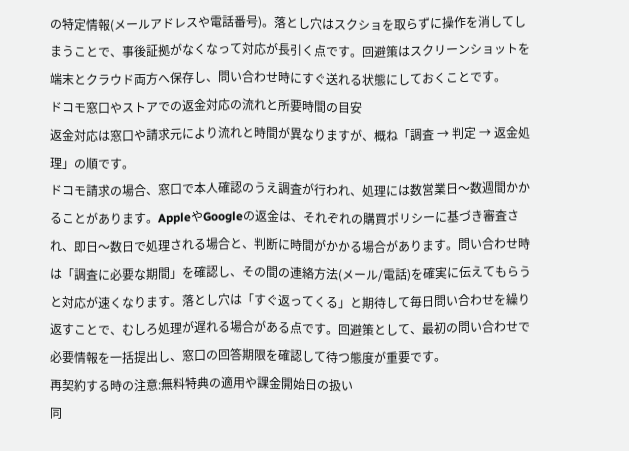の特定情報(メールアドレスや電話番号)。落とし穴はスクショを取らずに操作を消してしまうことで、事後証拠がなくなって対応が長引く点です。回避策はスクリーンショットを端末とクラウド両方へ保存し、問い合わせ時にすぐ送れる状態にしておくことです。
ドコモ窓口やストアでの返金対応の流れと所要時間の目安
返金対応は窓口や請求元により流れと時間が異なりますが、概ね「調査 → 判定 → 返金処理」の順です。
ドコモ請求の場合、窓口で本人確認のうえ調査が行われ、処理には数営業日〜数週間かかることがあります。AppleやGoogleの返金は、それぞれの購買ポリシーに基づき審査され、即日〜数日で処理される場合と、判断に時間がかかる場合があります。問い合わせ時は「調査に必要な期間」を確認し、その間の連絡方法(メール/電話)を確実に伝えてもらうと対応が速くなります。落とし穴は「すぐ返ってくる」と期待して毎日問い合わせを繰り返すことで、むしろ処理が遅れる場合がある点です。回避策として、最初の問い合わせで必要情報を一括提出し、窓口の回答期限を確認して待つ態度が重要です。
再契約する時の注意:無料特典の適用や課金開始日の扱い
同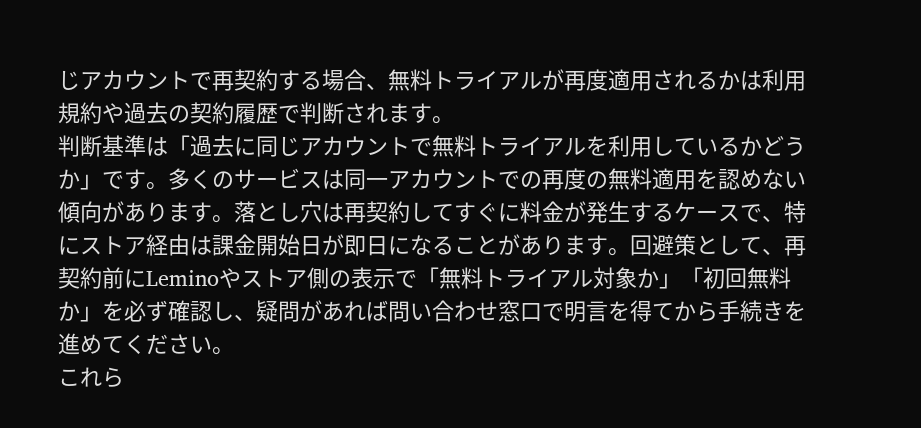じアカウントで再契約する場合、無料トライアルが再度適用されるかは利用規約や過去の契約履歴で判断されます。
判断基準は「過去に同じアカウントで無料トライアルを利用しているかどうか」です。多くのサービスは同一アカウントでの再度の無料適用を認めない傾向があります。落とし穴は再契約してすぐに料金が発生するケースで、特にストア経由は課金開始日が即日になることがあります。回避策として、再契約前にLeminoやストア側の表示で「無料トライアル対象か」「初回無料か」を必ず確認し、疑問があれば問い合わせ窓口で明言を得てから手続きを進めてください。
これら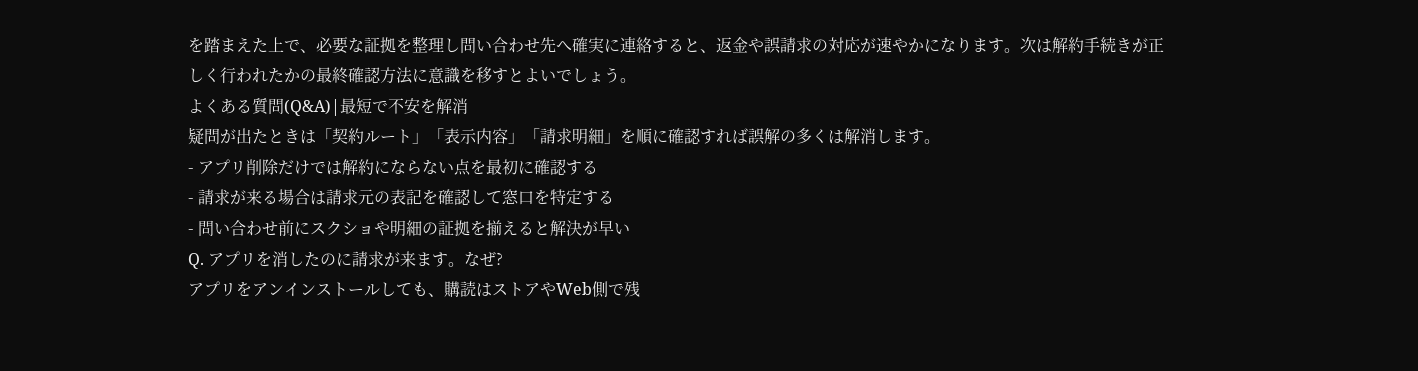を踏まえた上で、必要な証拠を整理し問い合わせ先へ確実に連絡すると、返金や誤請求の対応が速やかになります。次は解約手続きが正しく行われたかの最終確認方法に意識を移すとよいでしょう。
よくある質問(Q&A)|最短で不安を解消
疑問が出たときは「契約ルート」「表示内容」「請求明細」を順に確認すれば誤解の多くは解消します。
- アプリ削除だけでは解約にならない点を最初に確認する
- 請求が来る場合は請求元の表記を確認して窓口を特定する
- 問い合わせ前にスクショや明細の証拠を揃えると解決が早い
Q. アプリを消したのに請求が来ます。なぜ?
アプリをアンインストールしても、購読はストアやWeb側で残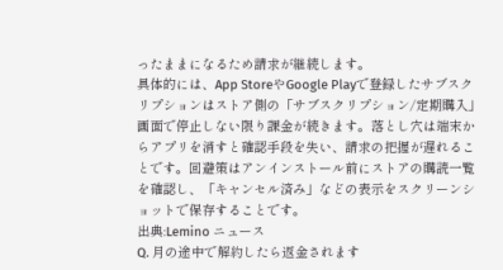ったままになるため請求が継続します。
具体的には、App StoreやGoogle Playで登録したサブスクリプションはストア側の「サブスクリプション/定期購入」画面で停止しない限り課金が続きます。落とし穴は端末からアプリを消すと確認手段を失い、請求の把握が遅れることです。回避策はアンインストール前にストアの購読一覧を確認し、「キャンセル済み」などの表示をスクリーンショットで保存することです。
出典:Lemino ニュース
Q. 月の途中で解約したら返金されます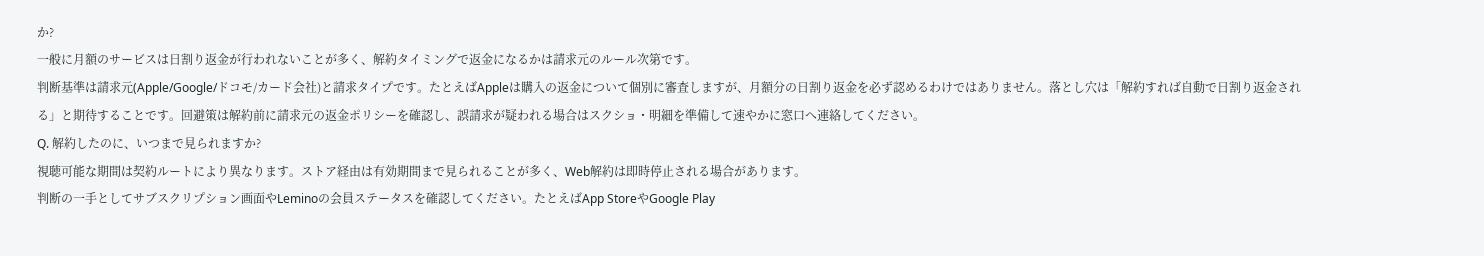か?
一般に月額のサービスは日割り返金が行われないことが多く、解約タイミングで返金になるかは請求元のルール次第です。
判断基準は請求元(Apple/Google/ドコモ/カード会社)と請求タイプです。たとえばAppleは購入の返金について個別に審査しますが、月額分の日割り返金を必ず認めるわけではありません。落とし穴は「解約すれば自動で日割り返金される」と期待することです。回避策は解約前に請求元の返金ポリシーを確認し、誤請求が疑われる場合はスクショ・明細を準備して速やかに窓口へ連絡してください。
Q. 解約したのに、いつまで見られますか?
視聴可能な期間は契約ルートにより異なります。ストア経由は有効期間まで見られることが多く、Web解約は即時停止される場合があります。
判断の一手としてサブスクリプション画面やLeminoの会員ステータスを確認してください。たとえばApp StoreやGoogle Play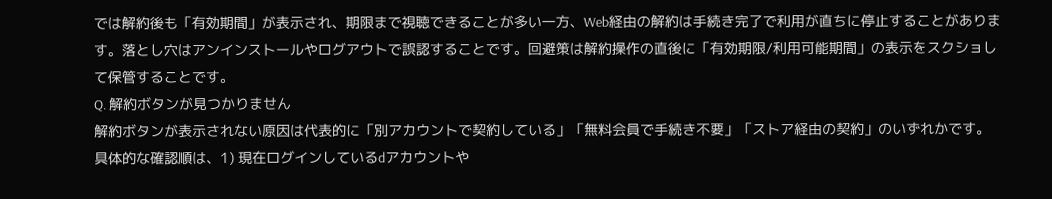では解約後も「有効期間」が表示され、期限まで視聴できることが多い一方、Web経由の解約は手続き完了で利用が直ちに停止することがあります。落とし穴はアンインストールやログアウトで誤認することです。回避策は解約操作の直後に「有効期限/利用可能期間」の表示をスクショして保管することです。
Q. 解約ボタンが見つかりません
解約ボタンが表示されない原因は代表的に「別アカウントで契約している」「無料会員で手続き不要」「ストア経由の契約」のいずれかです。
具体的な確認順は、1) 現在ログインしているdアカウントや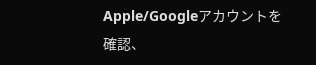Apple/Googleアカウントを確認、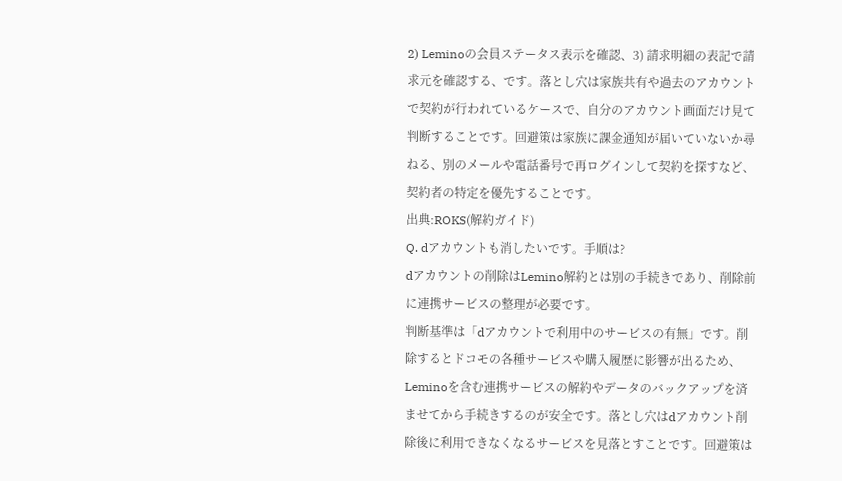2) Leminoの会員ステータス表示を確認、3) 請求明細の表記で請求元を確認する、です。落とし穴は家族共有や過去のアカウントで契約が行われているケースで、自分のアカウント画面だけ見て判断することです。回避策は家族に課金通知が届いていないか尋ねる、別のメールや電話番号で再ログインして契約を探すなど、契約者の特定を優先することです。
出典:ROKS(解約ガイド)
Q. dアカウントも消したいです。手順は?
dアカウントの削除はLemino解約とは別の手続きであり、削除前に連携サービスの整理が必要です。
判断基準は「dアカウントで利用中のサービスの有無」です。削除するとドコモの各種サービスや購入履歴に影響が出るため、Leminoを含む連携サービスの解約やデータのバックアップを済ませてから手続きするのが安全です。落とし穴はdアカウント削除後に利用できなくなるサービスを見落とすことです。回避策は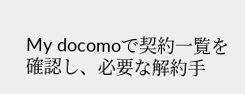My docomoで契約一覧を確認し、必要な解約手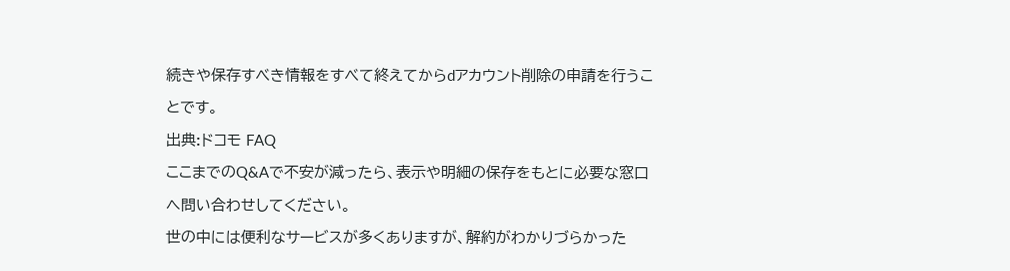続きや保存すべき情報をすべて終えてからdアカウント削除の申請を行うことです。
出典:ドコモ FAQ
ここまでのQ&Aで不安が減ったら、表示や明細の保存をもとに必要な窓口へ問い合わせしてください。
世の中には便利なサービスが多くありますが、解約がわかりづらかった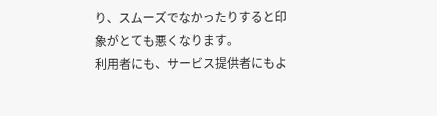り、スムーズでなかったりすると印象がとても悪くなります。
利用者にも、サービス提供者にもよ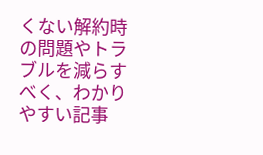くない解約時の問題やトラブルを減らすべく、わかりやすい記事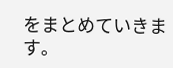をまとめていきます。